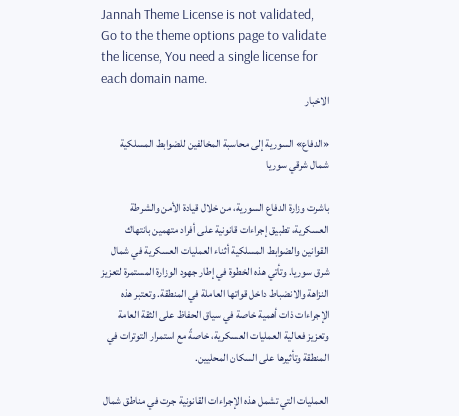Jannah Theme License is not validated, Go to the theme options page to validate the license, You need a single license for each domain name.
الاخبار

«الدفاع» السورية إلى محاسبة المخالفين للضوابط المسلكية شمال شرقي سوريا

باشرت وزارة الدفاع السورية، من خلال قيادة الأمن والشرطة العسكرية، تطبيق إجراءات قانونية على أفراد متهمين بانتهاك القوانين والضوابط المسلكية أثناء العمليات العسكرية في شمال شرق سوريا. وتأتي هذه الخطوة في إطار جهود الوزارة المستمرة لتعزيز النزاهة والانضباط داخل قواتها العاملة في المنطقة. وتعتبر هذه الإجراءات ذات أهمية خاصة في سياق الحفاظ على الثقة العامة وتعزيز فعالية العمليات العسكرية، خاصةً مع استمرار التوترات في المنطقة وتأثيرها على السكان المحليين.

العمليات التي تشمل هذه الإجراءات القانونية جرت في مناطق شمال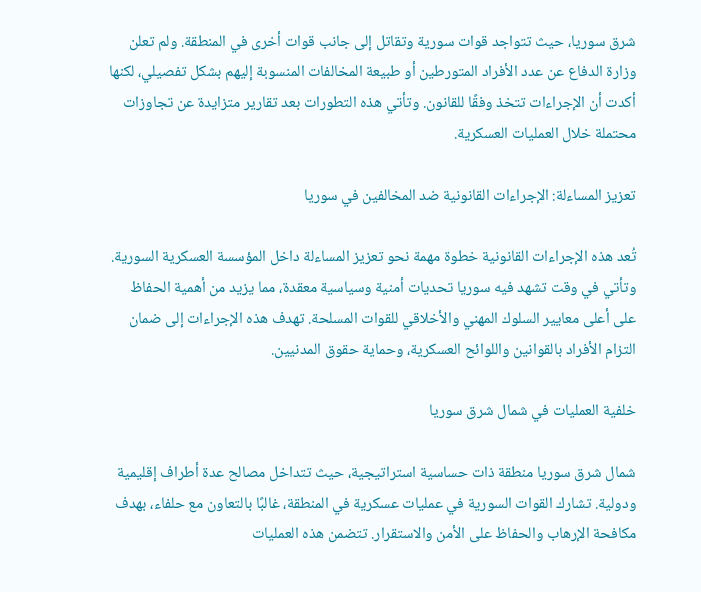شرق سوريا، حيث تتواجد قوات سورية وتقاتل إلى جانب قوات أخرى في المنطقة. ولم تعلن وزارة الدفاع عن عدد الأفراد المتورطين أو طبيعة المخالفات المنسوبة إليهم بشكل تفصيلي، لكنها أكدت أن الإجراءات تتخذ وفقًا للقانون. وتأتي هذه التطورات بعد تقارير متزايدة عن تجاوزات محتملة خلال العمليات العسكرية.

تعزيز المساءلة: الإجراءات القانونية ضد المخالفين في سوريا

تُعد هذه الإجراءات القانونية خطوة مهمة نحو تعزيز المساءلة داخل المؤسسة العسكرية السورية. وتأتي في وقت تشهد فيه سوريا تحديات أمنية وسياسية معقدة، مما يزيد من أهمية الحفاظ على أعلى معايير السلوك المهني والأخلاقي للقوات المسلحة. تهدف هذه الإجراءات إلى ضمان التزام الأفراد بالقوانين واللوائح العسكرية، وحماية حقوق المدنيين.

خلفية العمليات في شمال شرق سوريا

شمال شرق سوريا منطقة ذات حساسية استراتيجية، حيث تتداخل مصالح عدة أطراف إقليمية ودولية. تشارك القوات السورية في عمليات عسكرية في المنطقة، غالبًا بالتعاون مع حلفاء، بهدف مكافحة الإرهاب والحفاظ على الأمن والاستقرار. تتضمن هذه العمليات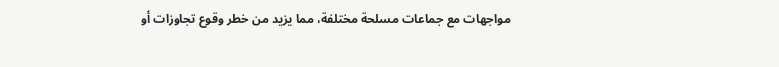مواجهات مع جماعات مسلحة مختلفة، مما يزيد من خطر وقوع تجاوزات أو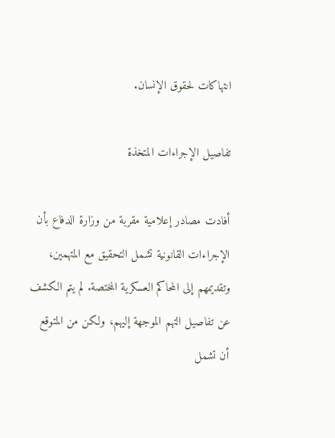انتهاكات لحقوق الإنسان.

تفاصيل الإجراءات المتخذة

أفادت مصادر إعلامية مقربة من وزارة الدفاع بأن الإجراءات القانونية تشمل التحقيق مع المتهمين، وتقديمهم إلى المحاكم العسكرية المختصة. لم يتم الكشف عن تفاصيل التهم الموجهة إليهم، ولكن من المتوقع أن تشمل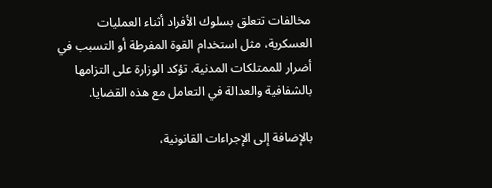مخالفات تتعلق بسلوك الأفراد أثناء العمليات العسكرية، مثل استخدام القوة المفرطة أو التسبب في أضرار للممتلكات المدنية. تؤكد الوزارة على التزامها بالشفافية والعدالة في التعامل مع هذه القضايا.

بالإضافة إلى الإجراءات القانونية،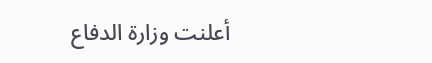أعلنت وزارة الدفاع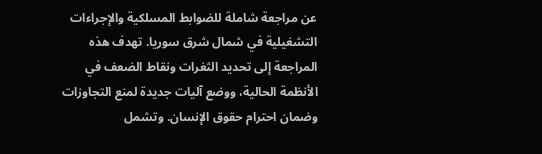عن مراجعة شاملة للضوابط المسلكية والإجراءات التشغيلية في شمال شرق سوريا. تهدف هذه المراجعة إلى تحديد الثغرات ونقاط الضعف في الأنظمة الحالية، ووضع آليات جديدة لمنع التجاوزات وضمان احترام حقوق الإنسان. وتشمل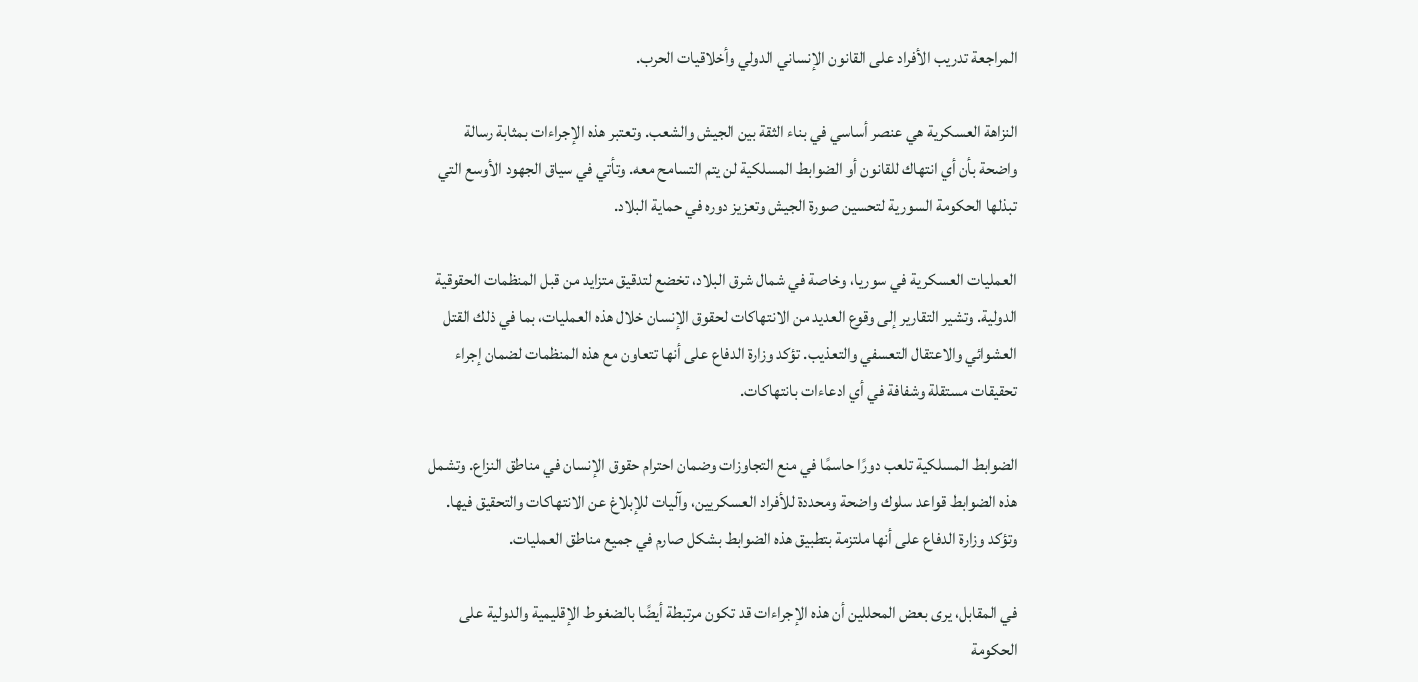المراجعة تدريب الأفراد على القانون الإنساني الدولي وأخلاقيات الحرب.

النزاهة العسكرية هي عنصر أساسي في بناء الثقة بين الجيش والشعب. وتعتبر هذه الإجراءات بمثابة رسالة واضحة بأن أي انتهاك للقانون أو الضوابط المسلكية لن يتم التسامح معه. وتأتي في سياق الجهود الأوسع التي تبذلها الحكومة السورية لتحسين صورة الجيش وتعزيز دوره في حماية البلاد.

العمليات العسكرية في سوريا، وخاصة في شمال شرق البلاد، تخضع لتدقيق متزايد من قبل المنظمات الحقوقية الدولية. وتشير التقارير إلى وقوع العديد من الانتهاكات لحقوق الإنسان خلال هذه العمليات، بما في ذلك القتل العشوائي والاعتقال التعسفي والتعذيب. تؤكد وزارة الدفاع على أنها تتعاون مع هذه المنظمات لضمان إجراء تحقيقات مستقلة وشفافة في أي ادعاءات بانتهاكات.

الضوابط المسلكية تلعب دورًا حاسمًا في منع التجاوزات وضمان احترام حقوق الإنسان في مناطق النزاع. وتشمل هذه الضوابط قواعد سلوك واضحة ومحددة للأفراد العسكريين، وآليات للإبلاغ عن الانتهاكات والتحقيق فيها. وتؤكد وزارة الدفاع على أنها ملتزمة بتطبيق هذه الضوابط بشكل صارم في جميع مناطق العمليات.

في المقابل، يرى بعض المحللين أن هذه الإجراءات قد تكون مرتبطة أيضًا بالضغوط الإقليمية والدولية على الحكومة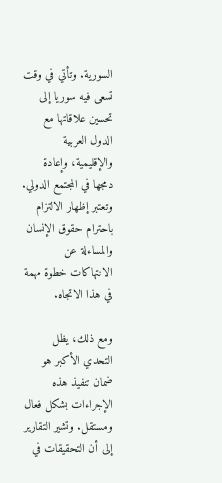السورية. وتأتي في وقت تسعى فيه سوريا إلى تحسين علاقاتها مع الدول العربية والإقليمية، وإعادة دمجها في المجتمع الدولي. وتعتبر إظهار الالتزام باحترام حقوق الإنسان والمساءلة عن الانتهاكات خطوة مهمة في هذا الاتجاه.

ومع ذلك، يظل التحدي الأكبر هو ضمان تنفيذ هذه الإجراءات بشكل فعال ومستقل. وتشير التقارير إلى أن التحقيقات في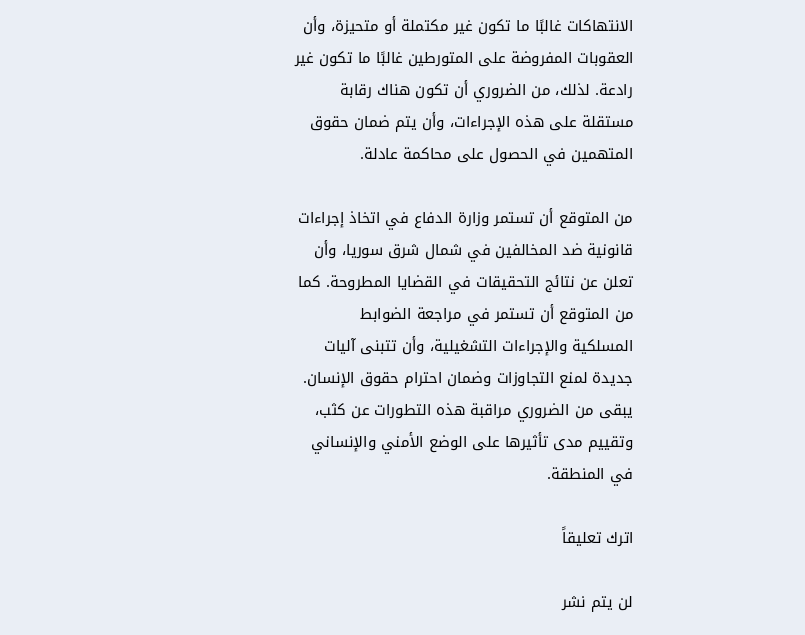الانتهاكات غالبًا ما تكون غير مكتملة أو متحيزة، وأن العقوبات المفروضة على المتورطين غالبًا ما تكون غير رادعة. لذلك، من الضروري أن تكون هناك رقابة مستقلة على هذه الإجراءات، وأن يتم ضمان حقوق المتهمين في الحصول على محاكمة عادلة.

من المتوقع أن تستمر وزارة الدفاع في اتخاذ إجراءات قانونية ضد المخالفين في شمال شرق سوريا، وأن تعلن عن نتائج التحقيقات في القضايا المطروحة. كما من المتوقع أن تستمر في مراجعة الضوابط المسلكية والإجراءات التشغيلية، وأن تتبنى آليات جديدة لمنع التجاوزات وضمان احترام حقوق الإنسان. يبقى من الضروري مراقبة هذه التطورات عن كثب، وتقييم مدى تأثيرها على الوضع الأمني والإنساني في المنطقة.

اترك تعليقاً

لن يتم نشر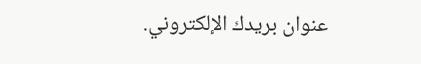عنوان بريدك الإلكتروني.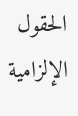الحقول الإلزامية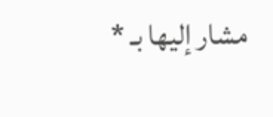مشار إليها بـ *